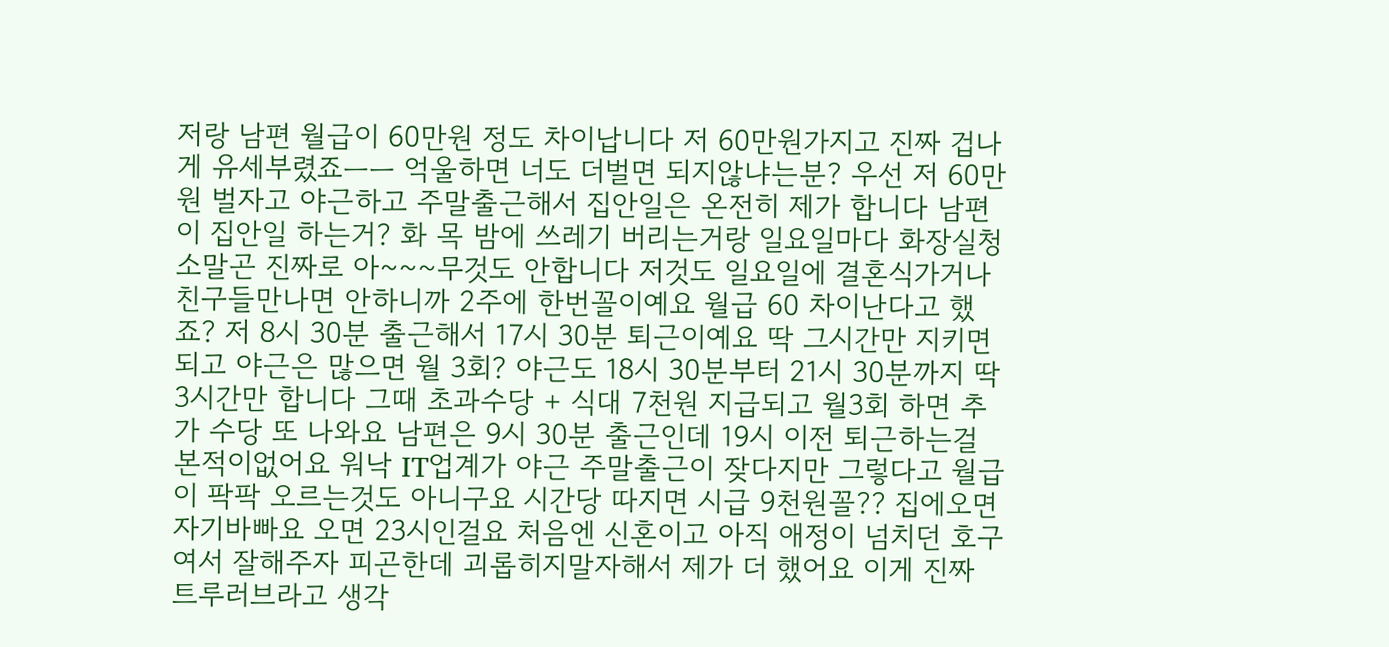저랑 남편 월급이 60만원 정도 차이납니다 저 60만원가지고 진짜 겁나게 유세부렸죠ㅡㅡ 억울하면 너도 더벌면 되지않냐는분? 우선 저 60만원 벌자고 야근하고 주말출근해서 집안일은 온전히 제가 합니다 남편이 집안일 하는거? 화 목 밤에 쓰레기 버리는거랑 일요일마다 화장실청소말곤 진짜로 아~~~무것도 안합니다 저것도 일요일에 결혼식가거나 친구들만나면 안하니까 2주에 한번꼴이예요 월급 60 차이난다고 했죠? 저 8시 30분 출근해서 17시 30분 퇴근이예요 딱 그시간만 지키면 되고 야근은 많으면 월 3회? 야근도 18시 30분부터 21시 30분까지 딱 3시간만 합니다 그때 초과수당 + 식대 7천원 지급되고 월3회 하면 추가 수당 또 나와요 남편은 9시 30분 출근인데 19시 이전 퇴근하는걸 본적이없어요 워낙 IT업계가 야근 주말출근이 잦다지만 그렇다고 월급이 팍팍 오르는것도 아니구요 시간당 따지면 시급 9천원꼴?? 집에오면 자기바빠요 오면 23시인걸요 처음엔 신혼이고 아직 애정이 넘치던 호구여서 잘해주자 피곤한데 괴롭히지말자해서 제가 더 했어요 이게 진짜 트루러브라고 생각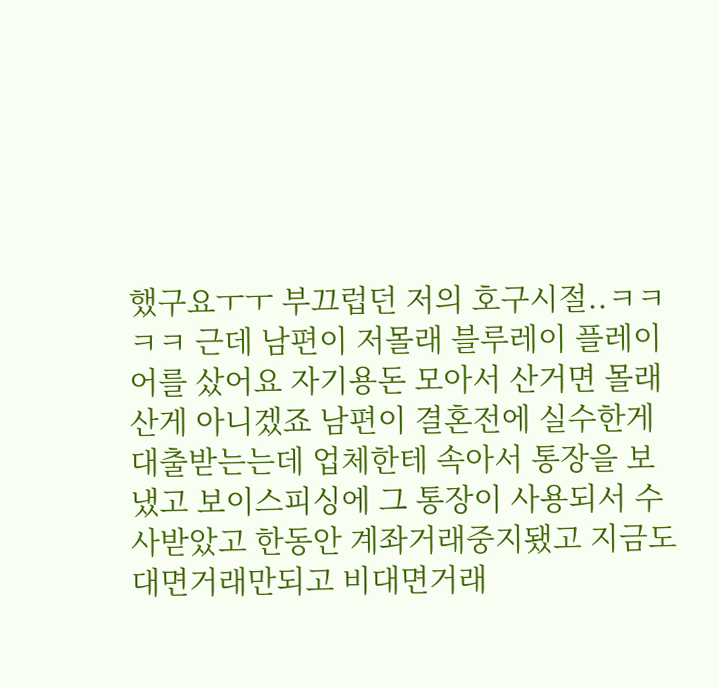했구요ㅜㅜ 부끄럽던 저의 호구시절..ㅋㅋㅋㅋ 근데 남편이 저몰래 블루레이 플레이어를 샀어요 자기용돈 모아서 산거면 몰래산게 아니겠죠 남편이 결혼전에 실수한게 대출받는는데 업체한테 속아서 통장을 보냈고 보이스피싱에 그 통장이 사용되서 수사받았고 한동안 계좌거래중지됐고 지금도 대면거래만되고 비대면거래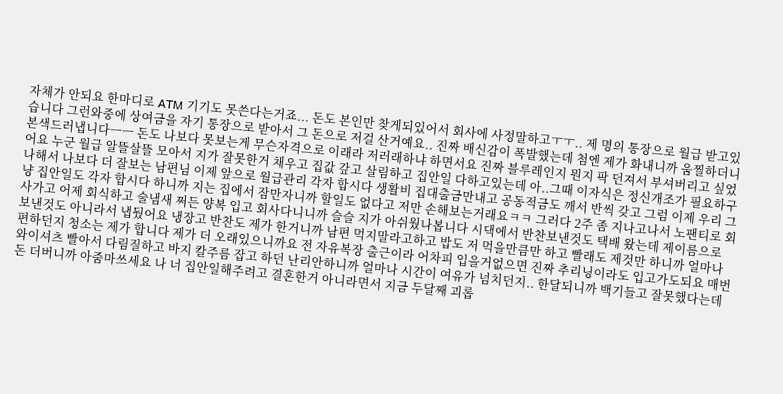자체가 안되요 한마디로 ATM 기기도 못쓴다는거죠... 돈도 본인만 찾게되있어서 회사에 사정말하고ㅜㅜ.. 제 명의 통장으로 월급 받고있습니다 그런와중에 상여금을 자기 통장으로 받아서 그 돈으로 저걸 산거예요.. 진짜 배신감이 폭발했는데 첨엔 제가 화내니까 움찔하더니 본색드러냅니다ㅡㅡ 돈도 나보다 못보는게 무슨자격으로 이래라 저러래하냐 하면서요 진짜 블루레인지 뭔지 팍 던져서 부셔버리고 싶었어요 누군 월급 알뜰살뜰 모아서 지가 잘못한거 채우고 집값 갚고 살림하고 집안일 다하고있는데 아..그때 이자식은 정신개조가 필요하구나해서 나보다 더 잘보는 남편님 이제 앞으로 월급관리 각자 합시다 생활비 집대출금만내고 공동적금도 깨서 반씩 갖고 그럼 이제 우리 그냥 집안일도 각자 합시다 하니까 지는 집에서 잠만자니까 할일도 없다고 저만 손해보는거래요ㅋㅋ 그러다 2주 좀 지나고나서 노팬티로 회사가고 어제 회식하고 술냄새 쩌든 양복 입고 회사다니니까 슬슬 지가 아쉬웠나봅니다 시댁에서 반찬보낸것도 택배 왔는데 제이름으로 보낸것도 아니라서 냅뒀어요 냉장고 반찬도 제가 한거니까 남편 먹지말라고하고 밥도 저 먹을만큼만 하고 빨래도 제것만 하니까 얼마나 편하던지 청소는 제가 합니다 제가 더 오래있으니까요 전 자유복장 출근이라 어차피 입을거없으면 진짜 추리닝이라도 입고가도되요 매번 와이셔츠 빨아서 다림질하고 바지 칼주름 잡고 하던 난리안하니까 얼마나 시간이 여유가 넘치던지.. 한달되니까 백기들고 잘못했다는데 돈 더버니까 아줌마쓰세요 나 너 집안일해주려고 결혼한거 아니라면서 지금 두달째 괴롭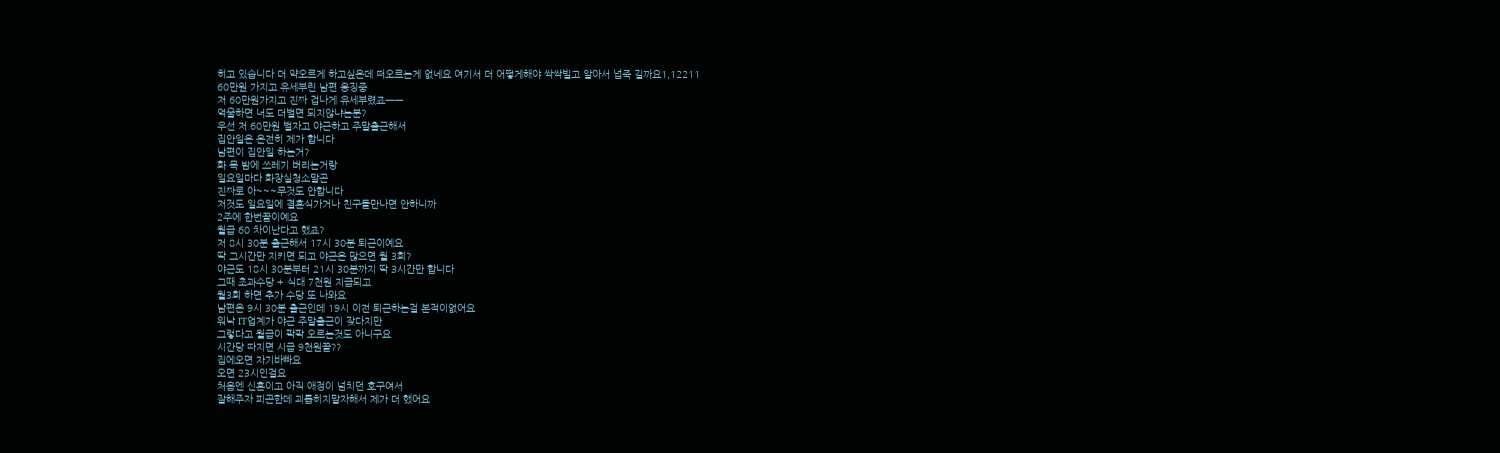히고 있습니다 더 약오르게 하고싶은데 떠오르는게 없네요 여기서 더 어떻게해야 싹싹빌고 알아서 넙죽 길까요1,12211
60만원 가지고 유세부린 남편 응징중
저 60만원가지고 진짜 겁나게 유세부렸죠ㅡㅡ
억울하면 너도 더벌면 되지않냐는분?
우선 저 60만원 벌자고 야근하고 주말출근해서
집안일은 온전히 제가 합니다
남편이 집안일 하는거?
화 목 밤에 쓰레기 버리는거랑
일요일마다 화장실청소말곤
진짜로 아~~~무것도 안합니다
저것도 일요일에 결혼식가거나 친구들만나면 안하니까
2주에 한번꼴이예요
월급 60 차이난다고 했죠?
저 8시 30분 출근해서 17시 30분 퇴근이예요
딱 그시간만 지키면 되고 야근은 많으면 월 3회?
야근도 18시 30분부터 21시 30분까지 딱 3시간만 합니다
그때 초과수당 + 식대 7천원 지급되고
월3회 하면 추가 수당 또 나와요
남편은 9시 30분 출근인데 19시 이전 퇴근하는걸 본적이없어요
워낙 IT업계가 야근 주말출근이 잦다지만
그렇다고 월급이 팍팍 오르는것도 아니구요
시간당 따지면 시급 9천원꼴??
집에오면 자기바빠요
오면 23시인걸요
처음엔 신혼이고 아직 애정이 넘치던 호구여서
잘해주자 피곤한데 괴롭히지말자해서 제가 더 했어요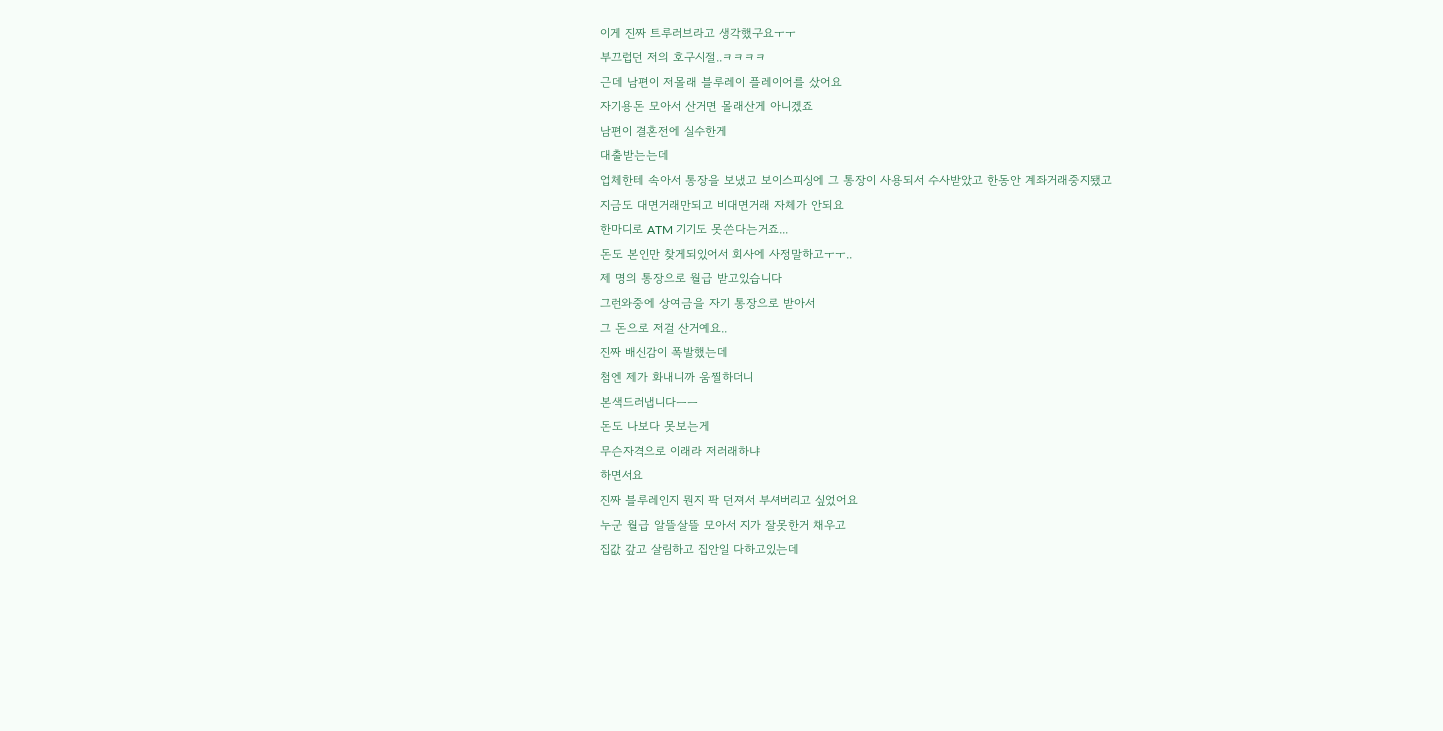이게 진짜 트루러브라고 생각했구요ㅜㅜ
부끄럽던 저의 호구시절..ㅋㅋㅋㅋ
근데 남편이 저몰래 블루레이 플레이어를 샀어요
자기용돈 모아서 산거면 몰래산게 아니겠죠
남편이 결혼전에 실수한게
대출받는는데
업체한테 속아서 통장을 보냈고 보이스피싱에 그 통장이 사용되서 수사받았고 한동안 계좌거래중지됐고
지금도 대면거래만되고 비대면거래 자체가 안되요
한마디로 ATM 기기도 못쓴다는거죠...
돈도 본인만 찾게되있어서 회사에 사정말하고ㅜㅜ..
제 명의 통장으로 월급 받고있습니다
그런와중에 상여금을 자기 통장으로 받아서
그 돈으로 저걸 산거예요..
진짜 배신감이 폭발했는데
첨엔 제가 화내니까 움찔하더니
본색드러냅니다ㅡㅡ
돈도 나보다 못보는게
무슨자격으로 이래라 저러래하냐
하면서요
진짜 블루레인지 뭔지 팍 던져서 부셔버리고 싶었어요
누군 월급 알뜰살뜰 모아서 지가 잘못한거 채우고
집값 갚고 살림하고 집안일 다하고있는데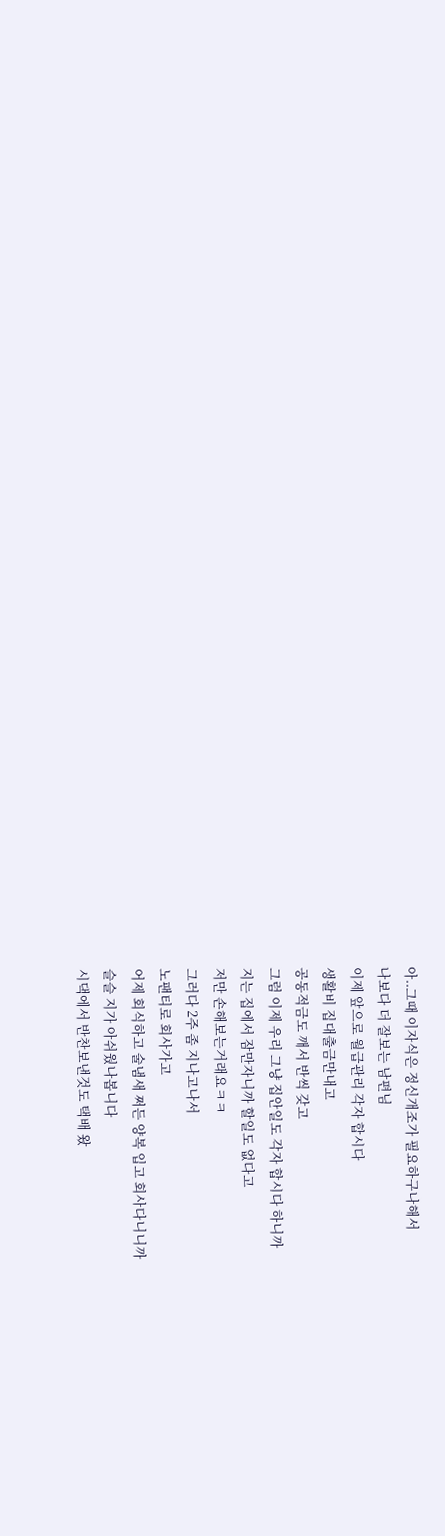아..그때 이자식은 정신개조가 필요하구나해서
나보다 더 잘보는 남편님
이제 앞으로 월급관리 각자 합시다
생활비 집대출금만내고
공동적금도 깨서 반씩 갖고
그럼 이제 우리 그냥 집안일도 각자 합시다 하니까
지는 집에서 잠만자니까 할일도 없다고
저만 손해보는거래요ㅋㅋ
그러다 2주 좀 지나고나서
노팬티로 회사가고
어제 회식하고 술냄새 쩌든 양복 입고 회사다니니까
슬슬 지가 아쉬웠나봅니다
시댁에서 반찬보낸것도 택배 왔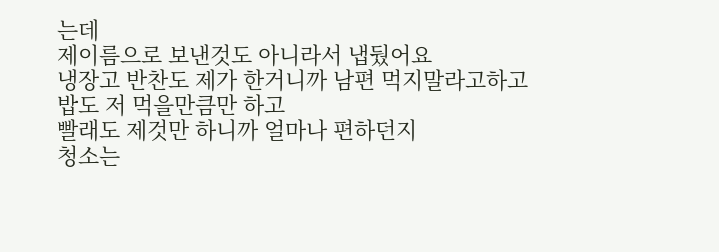는데
제이름으로 보낸것도 아니라서 냅뒀어요
냉장고 반찬도 제가 한거니까 남편 먹지말라고하고
밥도 저 먹을만큼만 하고
빨래도 제것만 하니까 얼마나 편하던지
청소는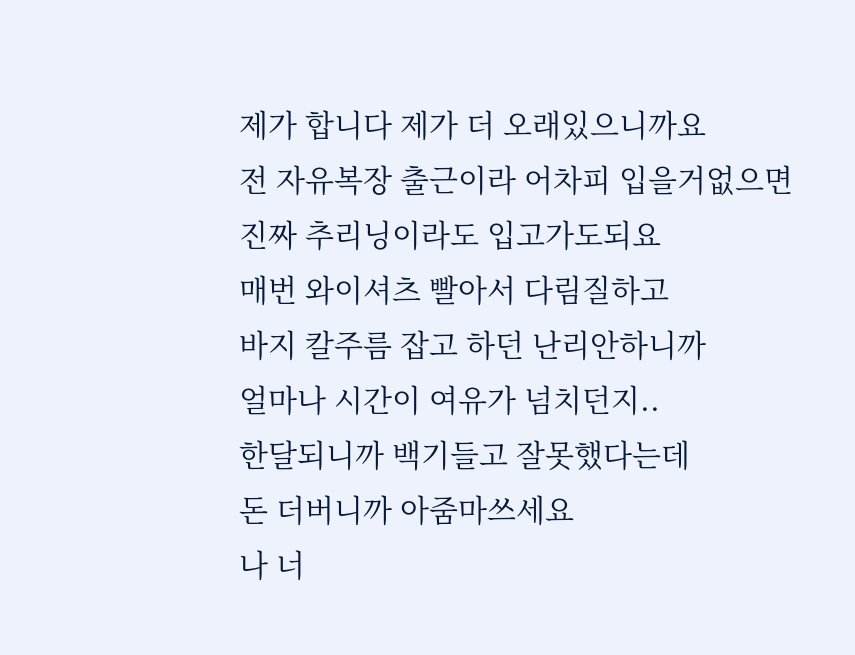제가 합니다 제가 더 오래있으니까요
전 자유복장 출근이라 어차피 입을거없으면
진짜 추리닝이라도 입고가도되요
매번 와이셔츠 빨아서 다림질하고
바지 칼주름 잡고 하던 난리안하니까
얼마나 시간이 여유가 넘치던지..
한달되니까 백기들고 잘못했다는데
돈 더버니까 아줌마쓰세요
나 너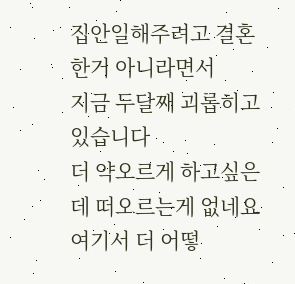집안일해주려고 결혼한거 아니라면서
지금 두달째 괴롭히고 있습니다
더 약오르게 하고싶은데 떠오르는게 없네요
여기서 더 어떻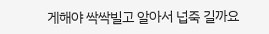게해야 싹싹빌고 알아서 넙죽 길까요